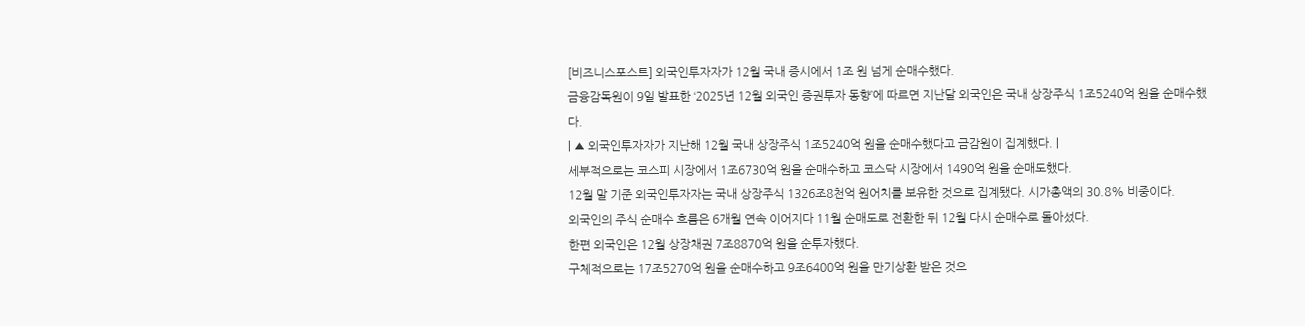[비즈니스포스트] 외국인투자자가 12월 국내 증시에서 1조 원 넘게 순매수했다.
금융감독원이 9일 발표한 ‘2025년 12월 외국인 증권투자 동향’에 따르면 지난달 외국인은 국내 상장주식 1조5240억 원을 순매수했다.
| ▲ 외국인투자자가 지난해 12월 국내 상장주식 1조5240억 원을 순매수했다고 금감원이 집계했다. |
세부적으로는 코스피 시장에서 1조6730억 원을 순매수하고 코스닥 시장에서 1490억 원을 순매도했다.
12월 말 기준 외국인투자자는 국내 상장주식 1326조8천억 원어치를 보유한 것으로 집계됐다. 시가총액의 30.8% 비중이다.
외국인의 주식 순매수 흐름은 6개월 연속 이어지다 11월 순매도로 전환한 뒤 12월 다시 순매수로 돌아섰다.
한편 외국인은 12월 상장채권 7조8870억 원을 순투자했다.
구체적으로는 17조5270억 원을 순매수하고 9조6400억 원을 만기상환 받은 것으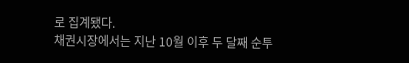로 집계됐다.
채권시장에서는 지난 10월 이후 두 달째 순투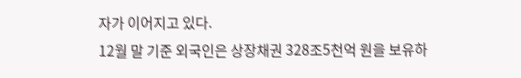자가 이어지고 있다.
12월 말 기준 외국인은 상장채권 328조5천억 원을 보유하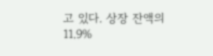고 있다. 상장 잔액의 11.9%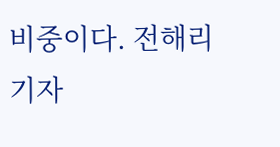비중이다. 전해리 기자